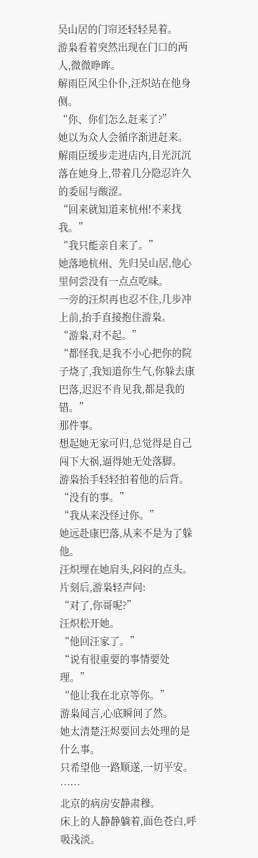吴山居的门帘还轻轻晃着。
游枭看着突然出现在门口的两人,微微睁眸。
解雨臣风尘仆仆,汪炽站在他身侧。
“你、你们怎么赶来了?”
她以为众人会循序渐进赶来。
解雨臣缓步走进店内,目光沉沉落在她身上,带着几分隐忍许久的委屈与酸涩。
“回来就知道来杭州!不来找我。”
“我只能亲自来了。”
她落地杭州、先归吴山居,他心里何尝没有一点点吃味。
一旁的汪炽再也忍不住,几步冲上前,抬手直接抱住游枭。
“游枭,对不起。”
“都怪我,是我不小心把你的院子烧了,我知道你生气,你躲去康巴落,迟迟不肯见我,都是我的错。”
那件事。
想起她无家可归,总觉得是自己闯下大祸,逼得她无处落脚。
游枭抬手轻轻拍着他的后背。
“没有的事。”
“我从来没怪过你。”
她远赴康巴落,从来不是为了躲他。
汪炽埋在她肩头,闷闷的点头。
片刻后,游枭轻声问:
“对了,你哥呢?”
汪炽松开她。
“他回汪家了。”
“说有很重要的事情要处理。”
“他让我在北京等你。”
游枭闻言,心底瞬间了然。
她太清楚汪烬要回去处理的是什么事。
只希望他一路顺遂,一切平安。
……
北京的病房安静肃穆。
床上的人静静躺着,面色苍白,呼吸浅淡。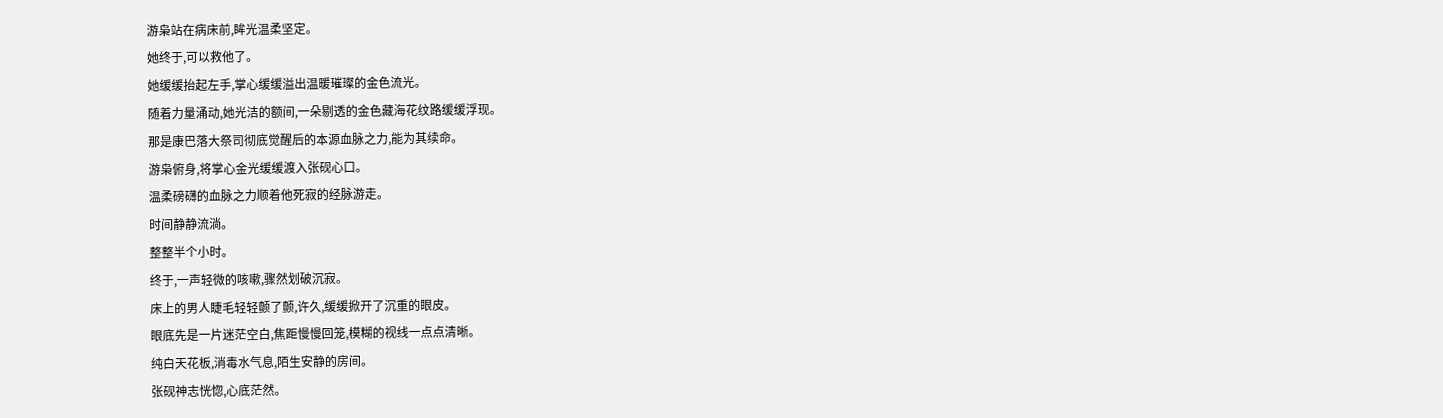游枭站在病床前,眸光温柔坚定。
她终于,可以救他了。
她缓缓抬起左手,掌心缓缓溢出温暖璀璨的金色流光。
随着力量涌动,她光洁的额间,一朵剔透的金色藏海花纹路缓缓浮现。
那是康巴落大祭司彻底觉醒后的本源血脉之力,能为其续命。
游枭俯身,将掌心金光缓缓渡入张砚心口。
温柔磅礴的血脉之力顺着他死寂的经脉游走。
时间静静流淌。
整整半个小时。
终于,一声轻微的咳嗽,骤然划破沉寂。
床上的男人睫毛轻轻颤了颤,许久,缓缓掀开了沉重的眼皮。
眼底先是一片迷茫空白,焦距慢慢回笼,模糊的视线一点点清晰。
纯白天花板,消毒水气息,陌生安静的房间。
张砚神志恍惚,心底茫然。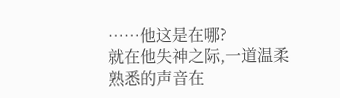……他这是在哪?
就在他失神之际,一道温柔熟悉的声音在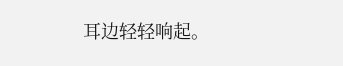耳边轻轻响起。